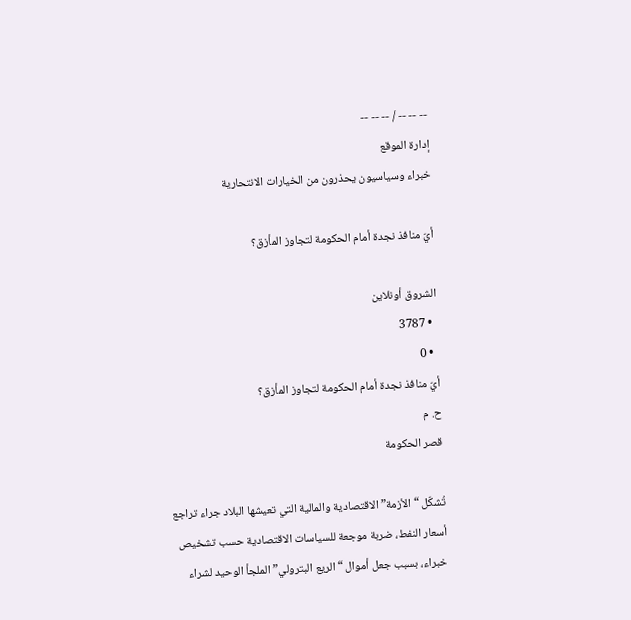-- -- -- / -- -- --
إدارة الموقع
خبراء وسياسيون يحذرون من الخيارات الانتحارية

أيّ منافذ نجدة أمام الحكومة لتجاوز المأزق؟

الشروق أونلاين
  • 3787
  • 0
أيّ منافذ نجدة أمام الحكومة لتجاوز المأزق؟
ح. م
قصر الحكومة

تُشكّل “الأزمة” الاقتصادية والمالية التي تعيشها البلاد جراء تراجع أسعار النفط، ضربة موجعة للسياسات الاقتصادية حسب تشخيص خبراء، بسبب جعل أموال “الريع البترولي” الملجأ الوحيد لشراء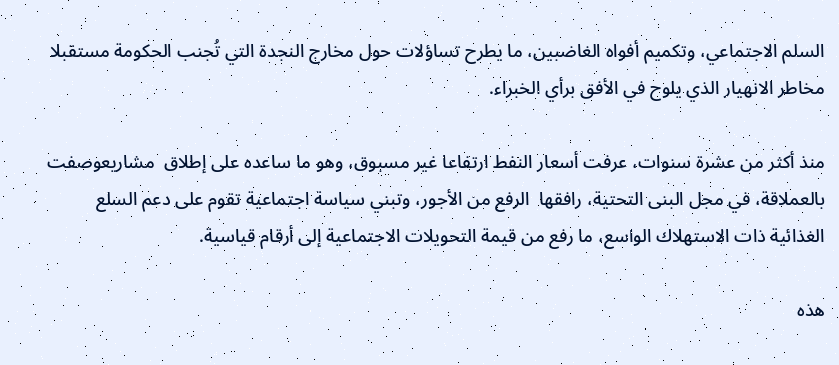السلم الاجتماعي، وتكميم أفواه الغاضبين، ما يطرح تساؤلات حول مخارج النجدة التي تُجنب الحكومة مستقبلا مخاطر الانهيار الذي يلوح في الأفق برأي الخبراء.

منذ أكثر من عشرة سنوات، عرفت أسعار النفط ارتفاعا غير مسبوق، وهو ما ساعده على إطلاق  مشاريعوصفت بالعملاقة، في مجل البنى التحتية، رافقها  الرفع من الأجور، وتبني سياسة اجتماعية تقوم على دعم السلع الغذائية ذات الاستهلاك الواسع، ما رفع من قيمة التحويلات الاجتماعية إلى أرقام قياسية.

هذه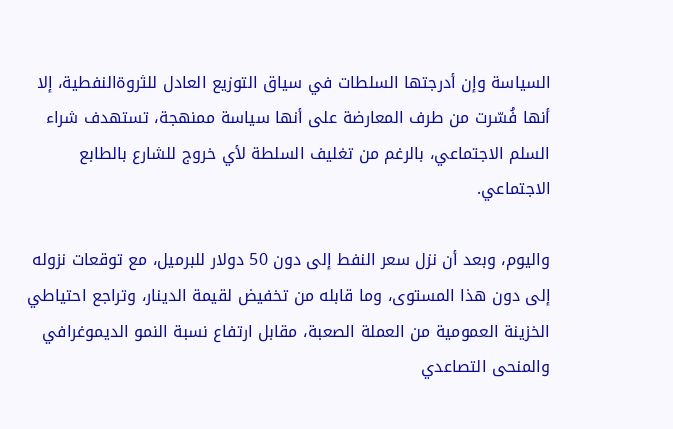السياسة وإن أدرجتها السلطات في سياق التوزيع العادل للثروةالنفطية، إلا أنها فُسّرت من طرف المعارضة على أنها سياسة ممنهجة، تستهدف شراء السلم الاجتماعي، بالرغم من تغليف السلطة لأي خروج للشارع بالطابع الاجتماعي.

واليوم، وبعد أن نزل سعر النفط إلى دون 50 دولار للبرميل، مع توقعات نزوله إلى دون هذا المستوى، وما قابله من تخفيض لقيمة الدينار، وتراجع احتياطي الخزينة العمومية من العملة الصعبة، مقابل ارتفاع نسبة النمو الديموغرافي والمنحى التصاعدي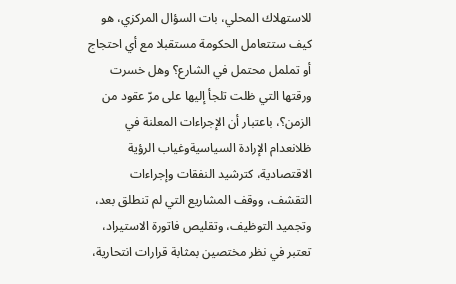للاستهلاك المحلي، بات السؤال المركزي، هو كيف ستتعامل الحكومة مستقبلا مع أي احتجاج أو تململ محتمل في الشارع؟ وهل خسرت ورقتها التي ظلت تلجأ إليها على مرّ عقود من الزمن؟، باعتبار أن الإجراءات المعلنة في ظلانعدام الإرادة السياسيةوغياب الرؤية الاقتصادية، كترشيد النفقات وإجراءات التقشف، ووقف المشاريع التي لم تنطلق بعد، وتجميد التوظيف، وتقليص فاتورة الاستيراد، تعتبر في نظر مختصين بمثابة قرارات انتحارية،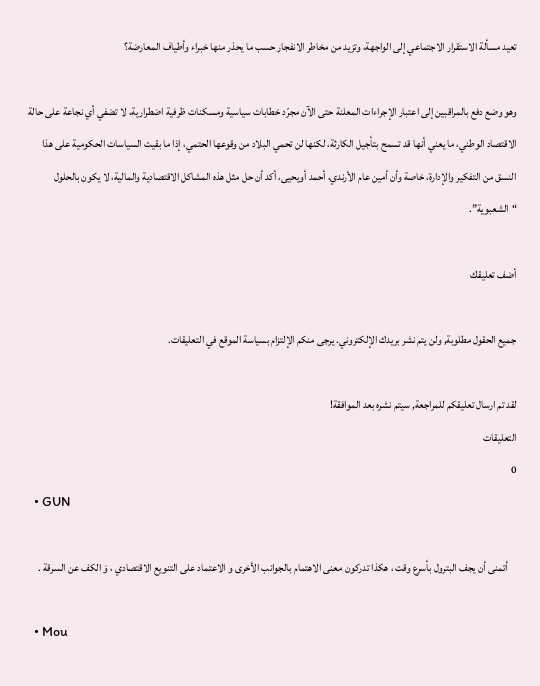تعيد مسألة الاستقرار الاجتماعي إلى الواجهة، وتزيد من مخاطر الانفجار حسب ما يحذر منها خبراء وأطياف المعارضة؟

وهو وضع دفع بالمراقبين إلى اعتبار الإجراءات المعلنة حتى الآن مجرّد خطابات سياسية ومسكنات ظرفية اضطرارية، لا تضفي أي نجاعة على حالة الاقتصاد الوطني، ما يعني أنها قد تسمح بتأجيل الكارثة، لكنها لن تحمي البلاد من وقوعها الحتمي، إذا ما بقيت السياسات الحكومية على هذا النسق من التفكير والإدارة، خاصة وأن أمين عام الأرندي، أحمد أويحيى، أكد أن حل مثل هذه المشاكل الاقتصادية والمالية، لا يكون بالحلول “الشعبوية”.

أضف تعليقك

جميع الحقول مطلوبة, ولن يتم نشر بريدك الإلكتروني. يرجى منكم الإلتزام بسياسة الموقع في التعليقات.

لقد تم ارسال تعليقكم للمراجعة, سيتم نشره بعد الموافقة!
التعليقات
0
  • GUN

    أتمنى أن يجف البترول بأسرع وقت ، هكذا تدركون معنى الاهتمام بالجوانب الأخرى و الاعتماد على التنويع الاقتصادي ، وَ الكف عن السرقة .

  • Mou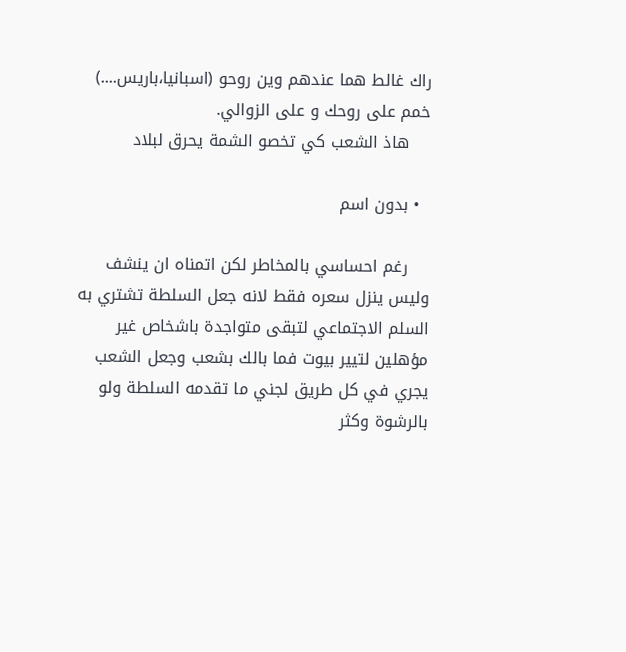راك غالط هما عندهم وين روحو (اسبانيا،باريس....) خمم على روحك و على الزوالي.
    هاذ الشعب كي تخصو الشمة يحرق لبلاد

  • بدون اسم

    رغم احساسي بالمخاطر لكن اتمناه ان ينشف وليس ينزل سعره فقط لانه جعل السلطة تشتري به السلم الاجتماعي لتبقى متواجدة باشخاص غير مؤهلين لتيير بيوت فما بالك بشعب وجعل الشعب يجري في كل طريق لجني ما تقدمه السلطة ولو بالرشوة وكثر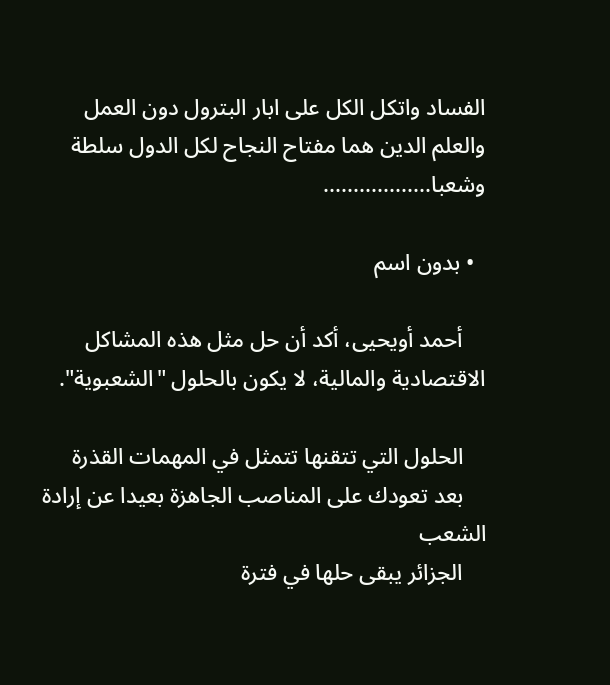الفساد واتكل الكل على ابار البترول دون العمل والعلم الدين هما مفتاح النجاح لكل الدول سلطة وشعبا..................

  • بدون اسم

    أحمد أويحيى، أكد أن حل مثل هذه المشاكل الاقتصادية والمالية، لا يكون بالحلول "الشعبوية".

    الحلول التي تتقنها تتمثل في المهمات القذرة
    بعد تعودك على المناصب الجاهزة بعيدا عن إرادة الشعب
    الجزائر يبقى حلها في فترة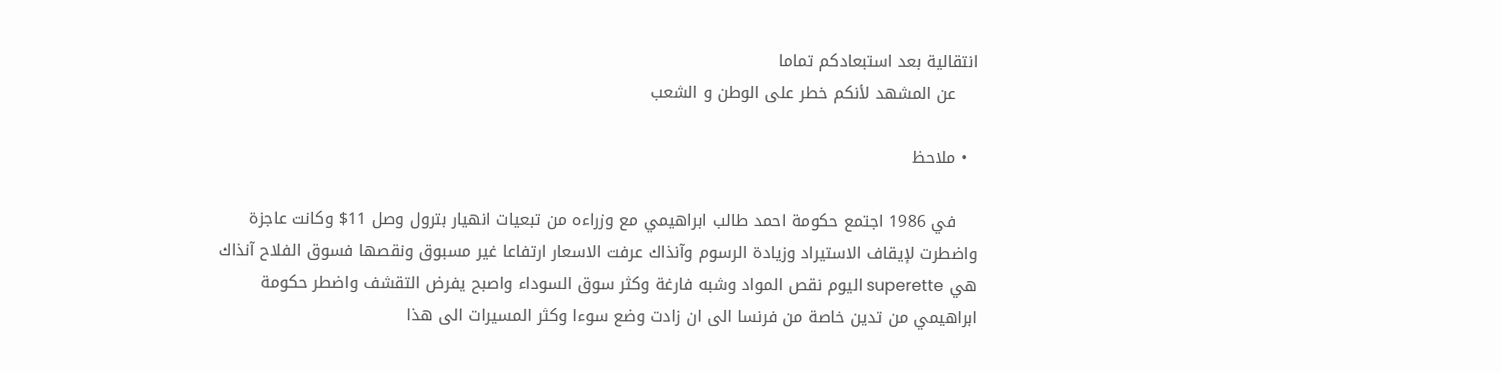انتقالية بعد استبعادكم تماما
    عن المشهد لأنكم خطر على الوطن و الشعب

  • ملاحظ

    في 1986 اجتمع حكومة احمد طالب ابراهيمي مع وزراءه من تبعيات انهيار بترول وصل 11$ وكانت عاجزة واضطرت لإيقاف الاستيراد وزيادة الرسوم وآنذاك عرفت الاسعار ارتفاعا غير مسبوق ونقصها فسوق الفلاح آنذاك هي superette اليوم نقص المواد وشبه فارغة وكثر سوق السوداء واصبح يفرض التقشف واضطر حكومة ابراهيمي من تدين خاصة من فرنسا الى ان زادت وضع سوءا وكثر المسيرات الى هذا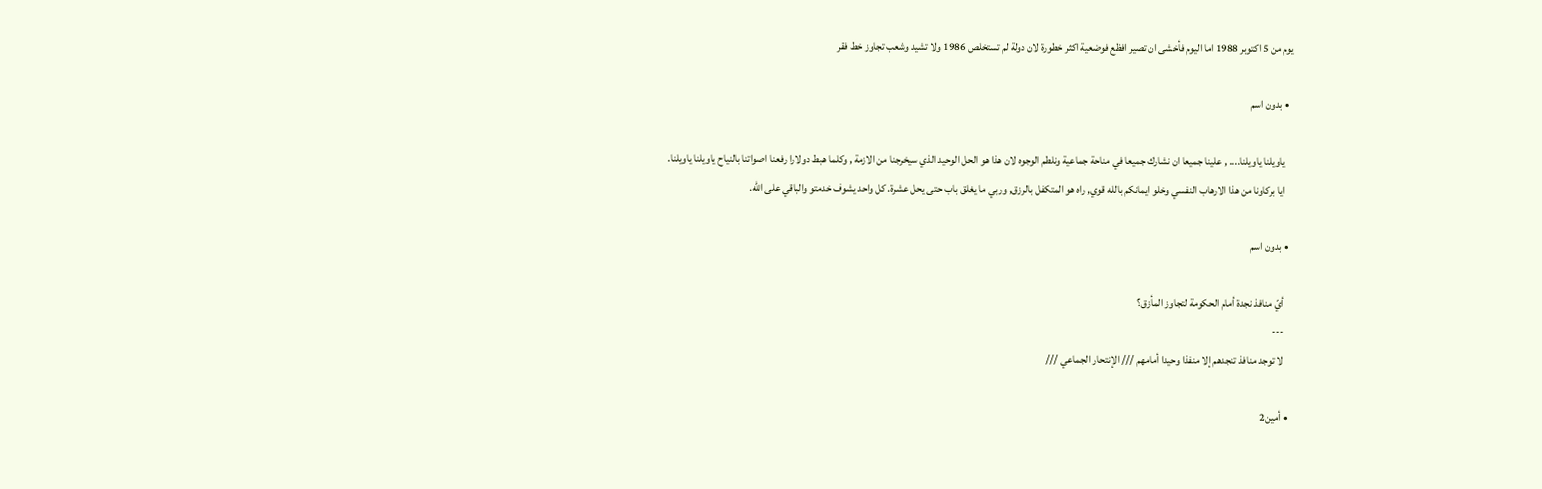يوم من 5 اكتوبر 1988 اما اليوم فأخشى ان تصير افظع فوضعية اكثر خطورة لان دولة لم تستخلص 1986 ولا تشيد وشعب تجاوز خط فقر

  • بدون اسم

    ياويلنا ياويلنا.... , علينا جميعا ان نشارك جميعا في مناحة جماعية ونلطم الوجوه لان هذا هو الحل الوحيد الذي سيخرجنا من الازمة , وكلما هبط دولارا رفعنا اصواتنا بالنياح ياويلنا ياويلنا.
    ايا بركاونا من هذا الارهاب النفسي وخلو ايمانكم بالله قوي, راه هو المتكفل بالرزق, وربي ما يغلق باب حتى يحل عشرة. كل واحد يشوف خدمتو والباقي على الله.

  • بدون اسم

    أيّ منافذ نجدة أمام الحكومة لتجاوز المأزق؟
    ---
    لا توجد منافذ تنجدهم إلا منفذا وحيدا أمامهم /// الإنتحار الجماعي ///

  • أمين2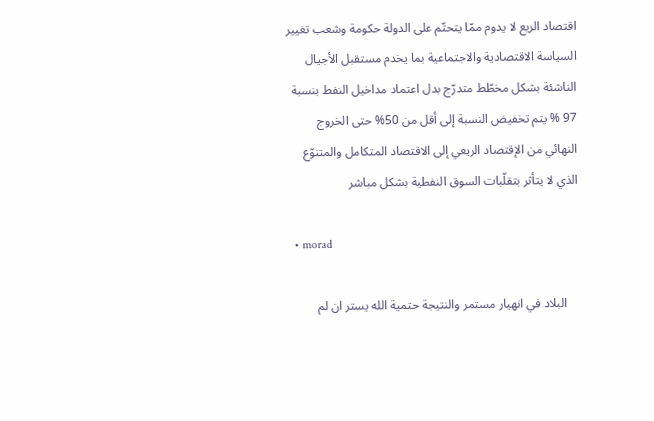اقتصاد الريع لا يدوم ممّا يتحتّم على الدولة حكومة وشعب تغيير السياسة الاقتصادية والاجتماعية بما يخدم مستقبل الأجيال الناشئة بشكل مخطّط متدرّج بدل اعتماد مداخيل النفط بنسبة 97 % يتم تخفيض النسبة إلى أقل من 50% حتى الخروج النهائي من الإقتصاد الريعي إلى الاقتصاد المتكامل والمتنوّع الذي لا يتأثر بتقلّبات السوق النفطية بشكل مباشر

  • morad

    البلاد في انهيار مستمر والنتيجة حتمية الله يستر ان لم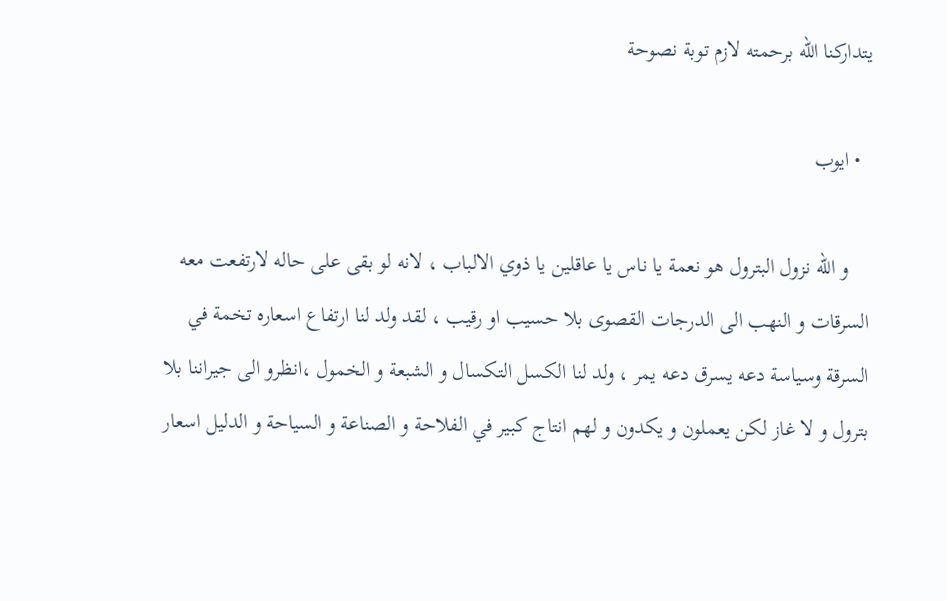يتداركنا الله برحمته لازم توبة نصوحة

  • ايوب

    و الله نزول البترول هو نعمة يا ناس يا عاقلين يا ذوي الالباب ، لانه لو بقى على حاله لارتفعت معه السرقات و النهب الى الدرجات القصوى بلا حسيب او رقيب ، لقد ولد لنا ارتفاع اسعاره تخمة في السرقة وسياسة دعه يسرق دعه يمر ، ولد لنا الكسل التكسال و الشبعة و الخمول ،انظرو الى جيراننا بلا بترول و لا غاز لكن يعملون و يكدون و لهم انتاج كبير في الفلاحة و الصناعة و السياحة و الدليل اسعار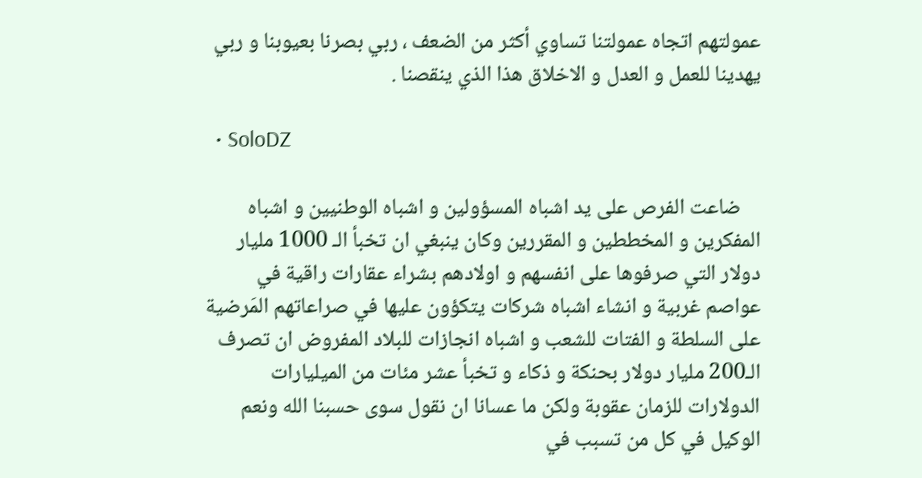عمولتهم اتجاه عمولتنا تساوي أكثر من الضعف ، ربي بصرنا بعيوبنا و ربي يهدينا للعمل و العدل و الاخلاق هذا الذي ينقصنا .

  • SoloDZ

    ضاعت الفرص على يد اشباه المسؤولين و اشباه الوطنيين و اشباه المفكرين و المخططين و المقررين وكان ينبغي ان تخبأ الـ 1000 مليار دولار التي صرفوها على انفسهم و اولادهم بشراء عقارات راقية في عواصم غربية و انشاء اشباه شركات يتكؤون عليها في صراعاتهم المَرضية على السلطة و الفتات للشعب و اشباه انجازات للبلاد المفروض ان تصرف الـ200 مليار دولار بحنكة و ذكاء و تخبأ عشر مئات من الميليارات الدولارات للزمان عقوبة ولكن ما عسانا ان نقول سوى حسبنا الله ونعم الوكيل في كل من تسبب في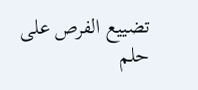تضييع الفرص على حلم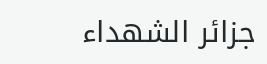جزائر الشهداء